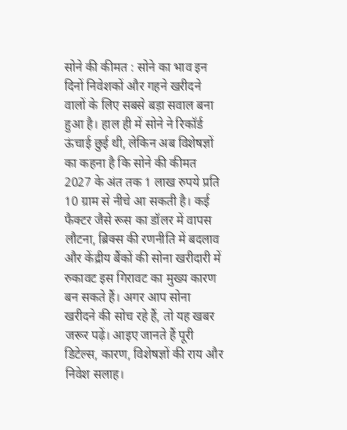सोने की कीमत : सोने का भाव इन दिनों निवेशकों और गहने खरीदने वालों के लिए सबसे बड़ा सवाल बना हुआ है। हाल ही में सोने ने रिकॉर्ड ऊंचाई छुई थी, लेकिन अब विशेषज्ञों का कहना है कि सोने की कीमत 2027 के अंत तक 1 लाख रुपये प्रति 10 ग्राम से नीचे आ सकती है। कई फैक्टर जैसे रूस का डॉलर में वापस लौटना, ब्रिक्स की रणनीति में बदलाव और केंद्रीय बैंकों की सोना खरीदारी में रुकावट इस गिरावट का मुख्य कारण बन सकते हैं। अगर आप सोना खरीदने की सोच रहे हैं, तो यह खबर जरूर पढ़ें। आइए जानते हैं पूरी डिटेल्स, कारण, विशेषज्ञों की राय और निवेश सलाह।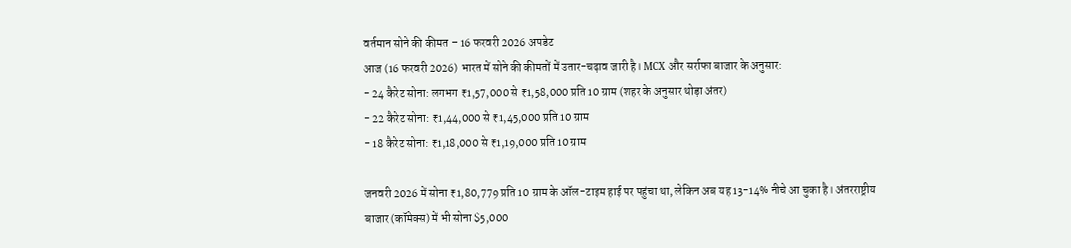वर्तमान सोने की कीमत – 16 फरवरी 2026 अपडेट
आज (16 फरवरी 2026) भारत में सोने की कीमतों में उतार-चढ़ाव जारी है। MCX और सर्राफा बाजार के अनुसार:
- 24 कैरेट सोना: लगभग ₹1,57,000 से ₹1,58,000 प्रति 10 ग्राम (शहर के अनुसार थोड़ा अंतर)
- 22 कैरेट सोना: ₹1,44,000 से ₹1,45,000 प्रति 10 ग्राम
- 18 कैरेट सोना: ₹1,18,000 से ₹1,19,000 प्रति 10 ग्राम

जनवरी 2026 में सोना ₹1,80,779 प्रति 10 ग्राम के ऑल-टाइम हाई पर पहुंचा था, लेकिन अब यह 13-14% नीचे आ चुका है। अंतरराष्ट्रीय बाजार (कॉमेक्स) में भी सोना $5,000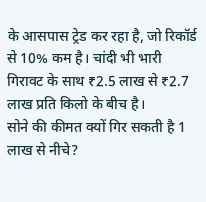के आसपास ट्रेड कर रहा है, जो रिकॉर्ड से 10% कम है। चांदी भी भारी गिरावट के साथ ₹2.5 लाख से ₹2.7 लाख प्रति किलो के बीच है।
सोने की कीमत क्यों गिर सकती है 1 लाख से नीचे?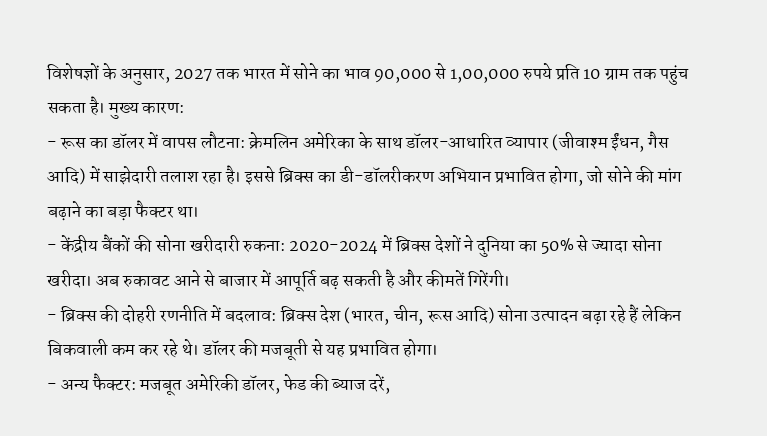विशेषज्ञों के अनुसार, 2027 तक भारत में सोने का भाव 90,000 से 1,00,000 रुपये प्रति 10 ग्राम तक पहुंच सकता है। मुख्य कारण:
- रूस का डॉलर में वापस लौटना: क्रेमलिन अमेरिका के साथ डॉलर-आधारित व्यापार (जीवाश्म ईंधन, गैस आदि) में साझेदारी तलाश रहा है। इससे ब्रिक्स का डी-डॉलरीकरण अभियान प्रभावित होगा, जो सोने की मांग बढ़ाने का बड़ा फैक्टर था।
- केंद्रीय बैंकों की सोना खरीदारी रुकना: 2020-2024 में ब्रिक्स देशों ने दुनिया का 50% से ज्यादा सोना खरीदा। अब रुकावट आने से बाजार में आपूर्ति बढ़ सकती है और कीमतें गिरेंगी।
- ब्रिक्स की दोहरी रणनीति में बदलाव: ब्रिक्स देश (भारत, चीन, रूस आदि) सोना उत्पादन बढ़ा रहे हैं लेकिन बिकवाली कम कर रहे थे। डॉलर की मजबूती से यह प्रभावित होगा।
- अन्य फैक्टर: मजबूत अमेरिकी डॉलर, फेड की ब्याज दरें,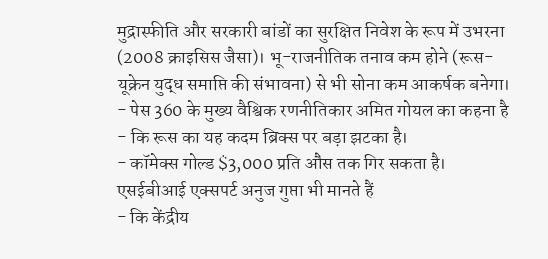मुद्रास्फीति और सरकारी बांडों का सुरक्षित निवेश के रूप में उभरना (2008 क्राइसिस जैसा)। भू-राजनीतिक तनाव कम होने (रूस-यूक्रेन युद्ध समाप्ति की संभावना) से भी सोना कम आकर्षक बनेगा।
- पेस 360 के मुख्य वैश्विक रणनीतिकार अमित गोयल का कहना है
- कि रूस का यह कदम ब्रिक्स पर बड़ा झटका है।
- कॉमेक्स गोल्ड $3,000 प्रति औंस तक गिर सकता है। एसईबीआई एक्सपर्ट अनुज गुप्ता भी मानते हैं
- कि केंद्रीय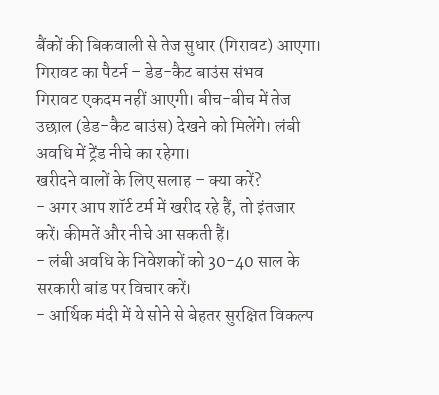बैंकों की बिकवाली से तेज सुधार (गिरावट) आएगा।
गिरावट का पैटर्न – डेड-कैट बाउंस संभव
गिरावट एकदम नहीं आएगी। बीच-बीच में तेज उछाल (डेड-कैट बाउंस) देखने को मिलेंगे। लंबी अवधि में ट्रेंड नीचे का रहेगा।
खरीदने वालों के लिए सलाह – क्या करें?
- अगर आप शॉर्ट टर्म में खरीद रहे हैं, तो इंतजार करें। कीमतें और नीचे आ सकती हैं।
- लंबी अवधि के निवेशकों को 30-40 साल के सरकारी बांड पर विचार करें।
- आर्थिक मंदी में ये सोने से बेहतर सुरक्षित विकल्प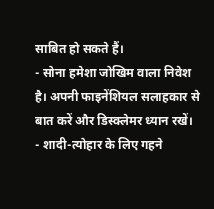साबित हो सकते हैं।
- सोना हमेशा जोखिम वाला निवेश है। अपनी फाइनेंशियल सलाहकार से बात करें और डिस्क्लेमर ध्यान रखें।
- शादी-त्योहार के लिए गहने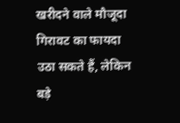खरीदने वाले मौजूदा गिरावट का फायदा उठा सकते हैं, लेकिन बड़े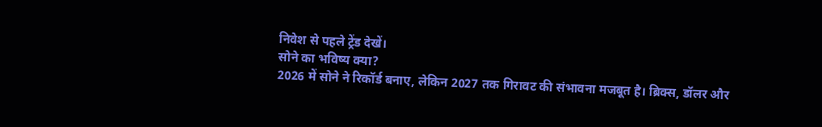निवेश से पहले ट्रेंड देखें।
सोने का भविष्य क्या?
2026 में सोने ने रिकॉर्ड बनाए, लेकिन 2027 तक गिरावट की संभावना मजबूत है। ब्रिक्स, डॉलर और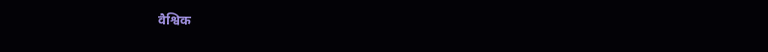वैश्विक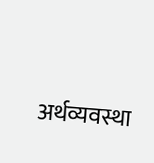अर्थव्यवस्था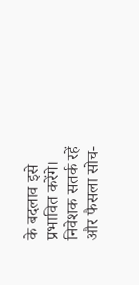के बदलाव इसे प्रभावित करेंगे। निवेशक सतर्क रहें और फैसला सोच-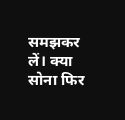समझकर लें। क्या सोना फिर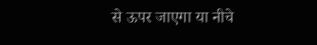से ऊपर जाएगा या नीचे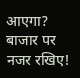आएगा? बाजार पर नजर रखिए!